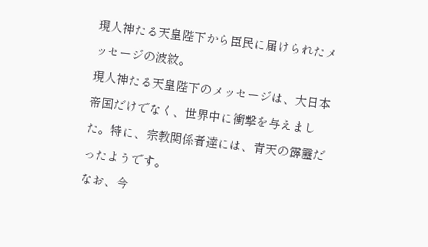現人神たる天皇陛下から臣民に届けられたメッセージの波紋。
現人神たる天皇陛下のメッセージは、大日本帝国だけでなく、世界中に衝撃を与えました。特に、宗教関係者達には、青天の霹靂だったようです。
なお、今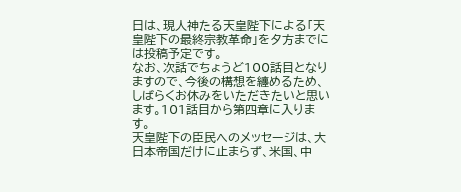日は、現人神たる天皇陛下による「天皇陛下の最終宗教革命」を夕方までには投稿予定です。
なお、次話でちょうど100話目となりますので、今後の構想を纏めるため、しばらくお休みをいただきたいと思います。101話目から第四章に入ります。
天皇陛下の臣民へのメッセージは、大日本帝国だけに止まらず、米国、中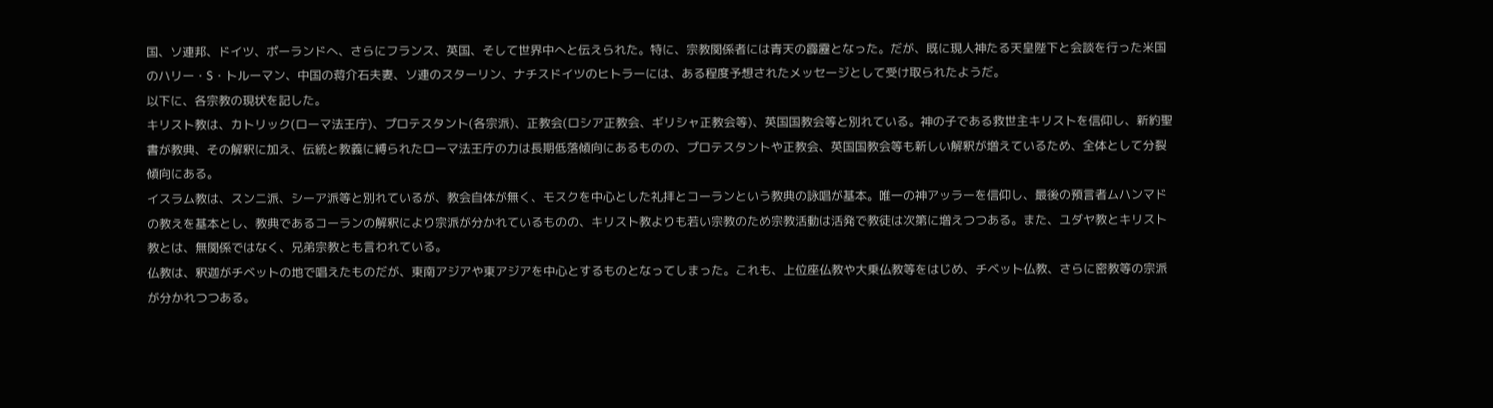国、ソ連邦、ドイツ、ポーランドへ、さらにフランス、英国、そして世界中へと伝えられた。特に、宗教関係者には青天の霹靂となった。だが、既に現人神たる天皇陛下と会談を行った米国のハリー・S・トルーマン、中国の蒋介石夫妻、ソ連のスターリン、ナチスドイツのヒトラーには、ある程度予想されたメッセージとして受け取られたようだ。
以下に、各宗教の現状を記した。
キリスト教は、カトリック(ローマ法王庁)、プロテスタント(各宗派)、正教会(ロシア正教会、ギリシャ正教会等)、英国国教会等と別れている。神の子である救世主キリストを信仰し、新約聖書が教典、その解釈に加え、伝統と教義に縛られたローマ法王庁の力は長期低落傾向にあるものの、プロテスタントや正教会、英国国教会等も新しい解釈が増えているため、全体として分裂傾向にある。
イスラム教は、スンニ派、シーア派等と別れているが、教会自体が無く、モスクを中心とした礼拝とコーランという教典の詠唱が基本。唯一の神アッラーを信仰し、最後の預言者ムハンマドの教えを基本とし、教典であるコーランの解釈により宗派が分かれているものの、キリスト教よりも若い宗教のため宗教活動は活発で教徒は次第に増えつつある。また、ユダヤ教とキリスト教とは、無関係ではなく、兄弟宗教とも言われている。
仏教は、釈迦がチベットの地で唱えたものだが、東南アジアや東アジアを中心とするものとなってしまった。これも、上位座仏教や大乗仏教等をはじめ、チベット仏教、さらに密教等の宗派が分かれつつある。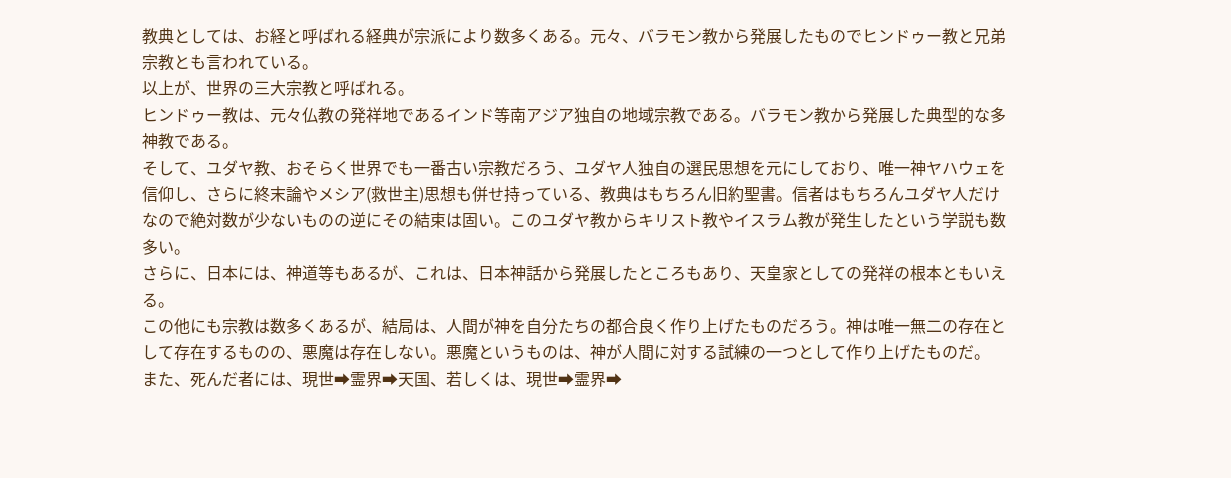教典としては、お経と呼ばれる経典が宗派により数多くある。元々、バラモン教から発展したものでヒンドゥー教と兄弟宗教とも言われている。
以上が、世界の三大宗教と呼ばれる。
ヒンドゥー教は、元々仏教の発祥地であるインド等南アジア独自の地域宗教である。バラモン教から発展した典型的な多神教である。
そして、ユダヤ教、おそらく世界でも一番古い宗教だろう、ユダヤ人独自の選民思想を元にしており、唯一神ヤハウェを信仰し、さらに終末論やメシア(救世主)思想も併せ持っている、教典はもちろん旧約聖書。信者はもちろんユダヤ人だけなので絶対数が少ないものの逆にその結束は固い。このユダヤ教からキリスト教やイスラム教が発生したという学説も数多い。
さらに、日本には、神道等もあるが、これは、日本神話から発展したところもあり、天皇家としての発祥の根本ともいえる。
この他にも宗教は数多くあるが、結局は、人間が神を自分たちの都合良く作り上げたものだろう。神は唯一無二の存在として存在するものの、悪魔は存在しない。悪魔というものは、神が人間に対する試練の一つとして作り上げたものだ。
また、死んだ者には、現世➡霊界➡天国、若しくは、現世➡霊界➡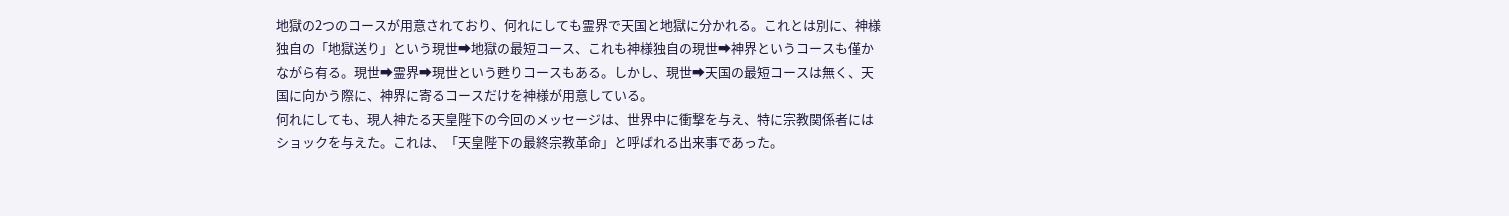地獄の2つのコースが用意されており、何れにしても霊界で天国と地獄に分かれる。これとは別に、神様独自の「地獄送り」という現世➡地獄の最短コース、これも神様独自の現世➡神界というコースも僅かながら有る。現世➡霊界➡現世という甦りコースもある。しかし、現世➡天国の最短コースは無く、天国に向かう際に、神界に寄るコースだけを神様が用意している。
何れにしても、現人神たる天皇陛下の今回のメッセージは、世界中に衝撃を与え、特に宗教関係者にはショックを与えた。これは、「天皇陛下の最終宗教革命」と呼ばれる出来事であった。